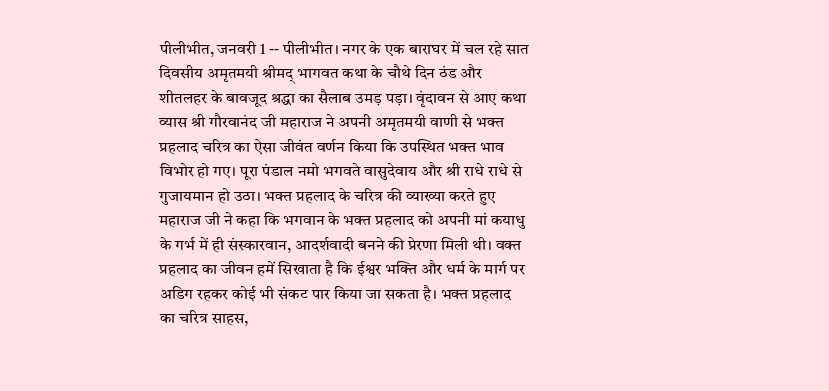पीलीभीत, जनवरी 1 -- पीलीभीत। नगर के एक बाराघर में चल रहे सात दिवसीय अमृतमयी श्रीमद् भागवत कथा के चौथे दिन ठंड और शीतलहर के बावजूद श्रद्धा का सैलाब उमड़ पड़ा। वृंदावन से आए कथा व्यास श्री गौरवानंद जी महाराज ने अपनी अमृतमयी वाणी से भक्त प्रहलाद चरित्र का ऐसा जीवंत वर्णन किया कि उपस्थित भक्त भाव विभोर हो गए। पूरा पंडाल नमो भगवते वासुदेवाय और श्री राधे राधे से गुजायमान हो उठा। भक्त प्रहलाद के चरित्र की व्याख्या करते हुए महाराज जी ने कहा कि भगवान के भक्त प्रहलाद को अपनी मां कयाधु के गर्भ में ही संस्कारवान, आदर्शवादी बनने की प्रेरणा मिली थी। वक्त प्रहलाद का जीवन हमें सिखाता है कि ईश्वर भक्ति और धर्म के मार्ग पर अडिग रहकर कोई भी संकट पार किया जा सकता है। भक्त प्रहलाद का चरित्र साहस,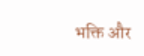भक्ति और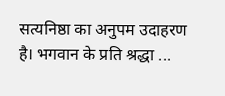सत्यनिष्ठा का अनुपम उदाहरण है। भगवान के प्रति श्रद्धा ...